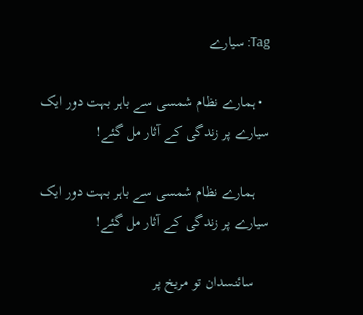Tag: سیارے

  • ہمارے نظام شمسی سے باہر بہت دور ایک سیارے پر زندگی کے آثار مل گئے!

    ہمارے نظام شمسی سے باہر بہت دور ایک سیارے پر زندگی کے آثار مل گئے!

    سائنسدان تو مریخ پر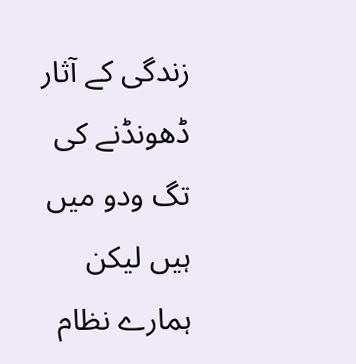زندگی کے آثار ڈھونڈنے کی تگ ودو میں ہیں لیکن ہمارے نظام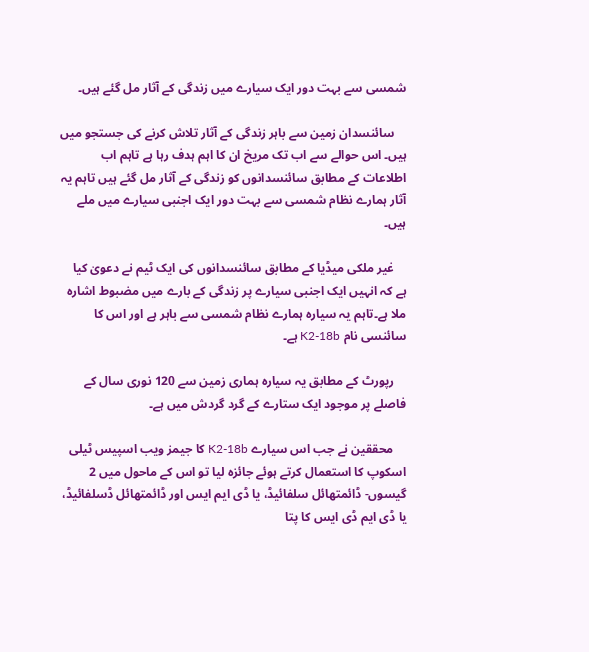شمسی سے بہت دور ایک سیارے میں زندگی کے آثار مل گئے ہیں۔

    سائنسدان زمین سے باہر زندگی کے آثار تلاش کرنے کی جستجو میں ہیں۔ اس حوالے سے اب تک مریخ ان کا اہم ہدف رہا ہے تاہم اب اطلاعات کے مطابق سائنسدانوں کو زندگی کے آثار مل گئے ہیں تاہم یہ آثار ہمارے نظام شمسی سے بہت دور ایک اجنبی سیارے میں ملے ہیں۔

    غیر ملکی میڈیا کے مطابق سائنسدانوں کی ایک ٹیم نے دعویٰ کیا ہے کہ انہیں ایک اجنبی سیارے پر زندگی کے بارے میں مضبوط اشارہ ملا ہے۔تاہم یہ سیارہ ہمارے نظام شمسی سے باہر ہے اور اس کا سائنسی نام K2-18b ہے۔

    رپورٹ کے مطابق یہ سیارہ ہماری زمین سے 120 نوری سال کے فاصلے پر موجود ایک ستارے کے گرد گردش میں ہے۔

    محققین نے جب اس سیارے K2-18b کا جیمز ویب اسپیس ٹیلی اسکوپ کا استعمال کرتے ہوئے جائزہ لیا تو اس کے ماحول میں 2 گیسوں- ڈائمتھائل سلفائیڈ، یا ڈی ایم ایس اور ڈائمتھائل ڈسلفائیڈ، یا ڈی ایم ڈی ایس کا پتا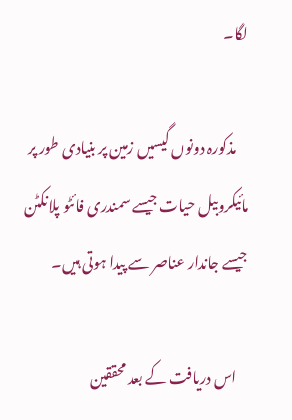لگا۔

    مذکورہ دونوں گیسیں زمین پر بنیادی طور پر مائیکروبیل حیات جیسے سمندری فائٹو پلانکٹن جیسے جاندار عناصر سے پیدا ہوتی ہیں۔

    اس دریافت کے بعد محققین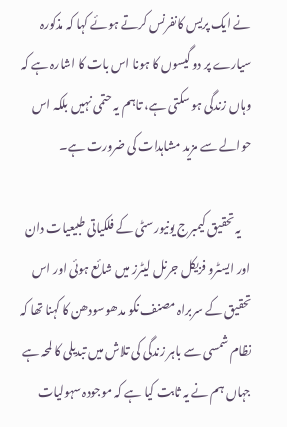نے ایک پریس کانفرنس کرتے ہوئے کہا کہ مذکورہ سیارے پر دو گیسوں کا ہونا اس بات کا اشارہ ہے کہ وہاں زندگی ہو سکتی ہے، تاہم یہ حتمی نہیں بلکہ اس حوالے سے مزید مشاہدات کی ضرورت ہے۔

    یہ تحقیق کیمبرج یونیورسٹی کے فلکیاتی طبیعیات دان اور ایسٹرو فزیکل جرنل لیٹرز میں شائع ہوئی اور اس تحقیق کے سربراہ مصنف نکو مدھوسودھن کا کہنا تھا کہ نظام شمسی سے باہر زندگی کی تلاش میں تبدیلی کا لمحہ ہے جہاں ہم نے یہ ثابت کیا ہے کہ موجودہ سہولیات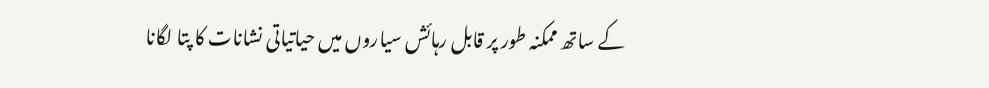کے ساتھ ممکنہ طور پر قابل رہائش سیاروں میں حیاتیاتی نشانات کا پتا لگانا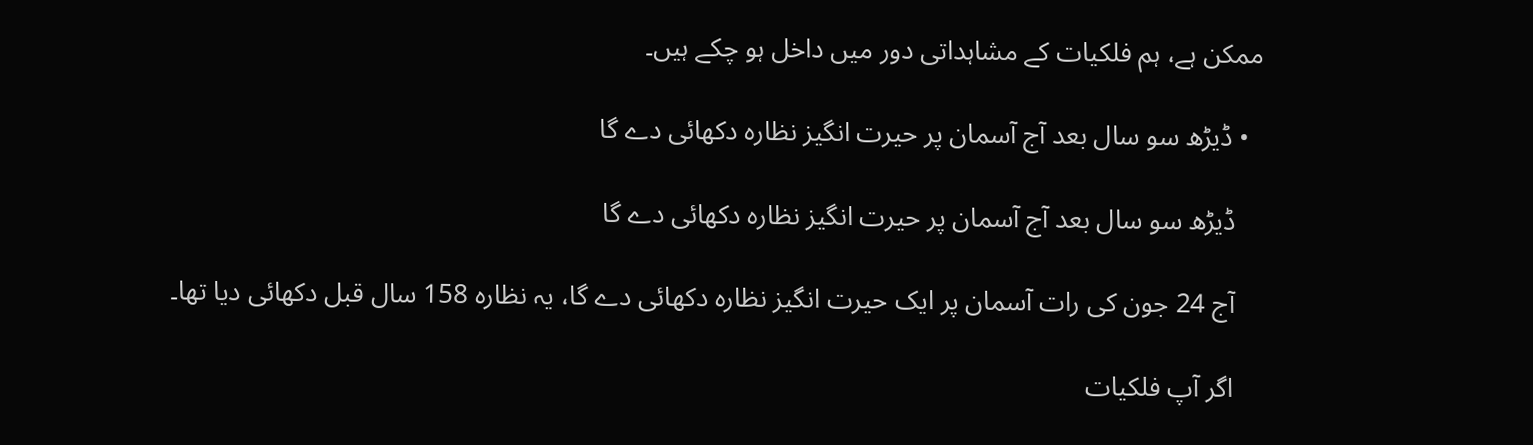ممکن ہے، ہم فلکیات کے مشاہداتی دور میں داخل ہو چکے ہیں۔

  • ڈیڑھ سو سال بعد آج آسمان پر حیرت انگیز نظارہ دکھائی دے گا

    ڈیڑھ سو سال بعد آج آسمان پر حیرت انگیز نظارہ دکھائی دے گا

    آج 24 جون کی رات آسمان پر ایک حیرت انگیز نظارہ دکھائی دے گا، یہ نظارہ 158 سال قبل دکھائی دیا تھا۔

    اگر آپ فلکیات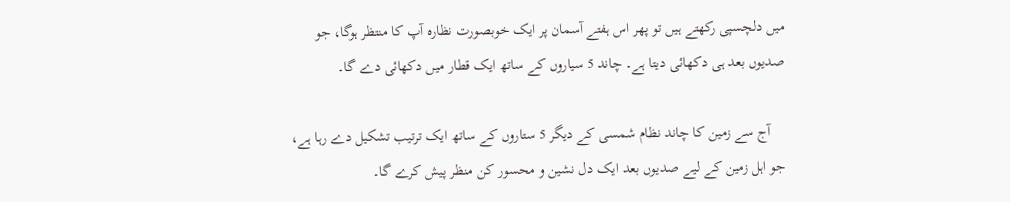میں دلچسپی رکھتے ہیں تو پھر اس ہفتے آسمان پر ایک خوبصورت نظارہ آپ کا منتظر ہوگا، جو صدیوں بعد ہی دکھائی دیتا ہے۔ چاند 5 سیاروں کے ساتھ ایک قطار میں دکھائی دے گا۔

    آج سے زمین کا چاند نظام شمسی کے دیگر 5 ستاروں کے ساتھ ایک ترتیب تشکیل دے رہا ہے، جو اہل زمین کے لیے صدیوں بعد ایک دل نشین و محسور کن منظر پیش کرے گا۔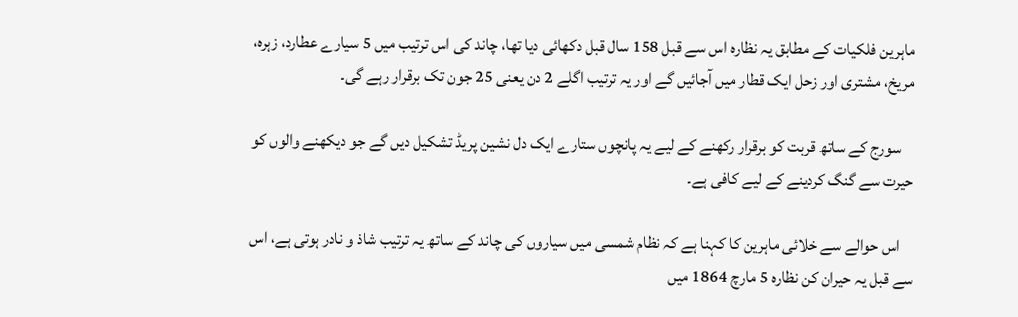ماہرین فلکیات کے مطابق یہ نظارہ اس سے قبل 158 سال قبل دکھائی دیا تھا، چاند کی اس ترتیب میں 5 سیارے عطارد، زہرہ، مریخ، مشتری اور زحل ایک قطار میں آجائیں گے اور یہ ترتیب اگلے 2 دن یعنی 25 جون تک برقرار رہے گی۔

    سورج کے ساتھ قربت کو برقرار رکھنے کے لیے یہ پانچوں ستارے ایک دل نشین پریڈ تشکیل دیں گے جو دیکھنے والوں کو حیرت سے گنگ کردینے کے لیے کافی ہے۔

    اس حوالے سے خلائی ماہرین کا کہنا ہے کہ نظام شمسی میں سیاروں کی چاند کے ساتھ یہ ترتیب شاذ و نادر ہوتی ہے، اس سے قبل یہ حیران کن نظارہ 5 مارچ 1864 میں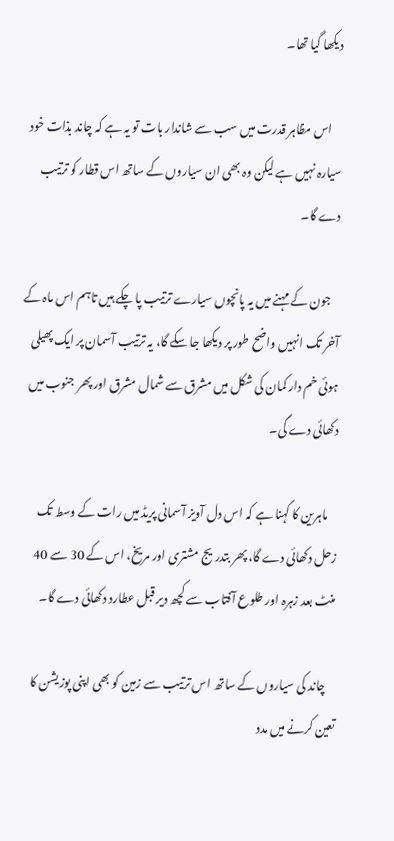دیکھا گیا تھا۔

    اس مظاہر قدرت میں سب سے شاندار بات تو یہ ہے کہ چاند بذات خود سیارہ نہیں ہے لیکن وہ بھی ان سیاروں کے ساتھ اس قطار کو ترتیب دے گا۔

    جون کے مہنے میں یہ پانچوں سیارے ترتیب پا چکے ہیں تاہم اس ماہ کے آخر تک انہیں واضح طور پر دیکھا جا سکے گا، یہ ترتیب آسمان پر ایک پھیلی ہوئی خم دار کمان کی شکل میں مشرق سے شمال مشرق اور پھر جنوب میں دکھائی دے گی۔

    ماہرین کا کہنا ہے کہ اس دل آویز آسمانی پریڈ میں رات کے وسط تک زحل دکھائی دے گا، پھر بتدریج مشتری اور مریخ، اس کے 30 سے 40 منٹ بعد زہرہ اور طلوع آفتاب سے کچھ دیر قبل عطارد دکھائی دے گا۔

    چاند کی سیاروں کے ساتھ اس ترتیب سے زمین کو بھی اپنی پوزیشن کا تعین کرنے میں مدد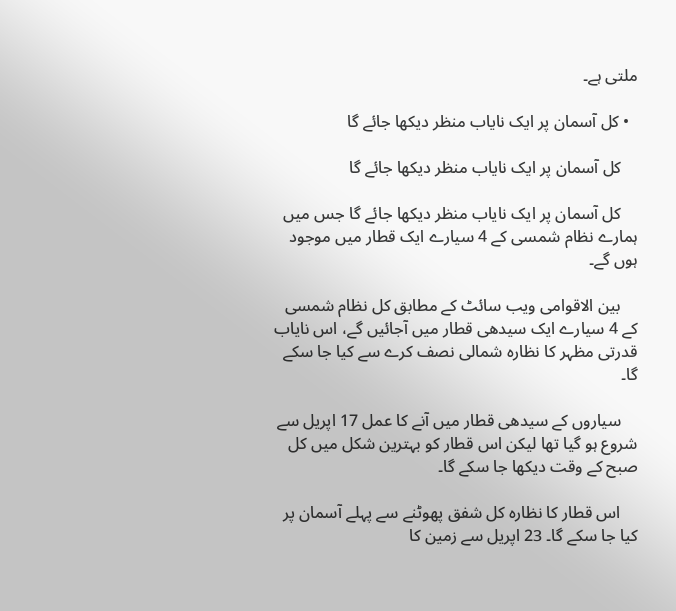ملتی ہے۔

  • کل آسمان پر ایک نایاب منظر دیکھا جائے گا

    کل آسمان پر ایک نایاب منظر دیکھا جائے گا

    کل آسمان پر ایک نایاب منظر دیکھا جائے گا جس میں ہمارے نظام شمسی کے 4 سیارے ایک قطار میں موجود ہوں گے۔

    بین الاقوامی ویب سائٹ کے مطابق کل نظام شمسی کے 4 سیارے ایک سیدھی قطار میں آجائیں گے، اس نایاب قدرتی مظہر کا نظارہ شمالی نصف کرے سے کیا جا سکے گا۔

    سیاروں کے سیدھی قطار میں آنے کا عمل 17 اپریل سے شروع ہو گیا تھا لیکن اس قطار کو بہترین شکل میں کل صبح کے وقت دیکھا جا سکے گا۔

    اس قطار کا نظارہ کل شفق پھوٹنے سے پہلے آسمان پر کیا جا سکے گا۔ 23 اپریل سے زمین کا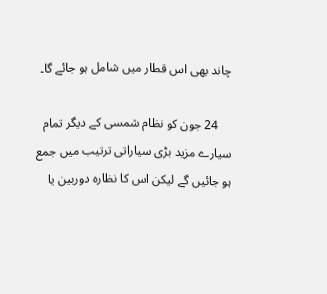چاند بھی اس قطار میں شامل ہو جائے گا۔

    24 جون کو نظام شمسی کے دیگر تمام سیارے مزید بڑی سیاراتی ترتیب میں جمع ہو جائیں گے لیکن اس کا نظارہ دوربین یا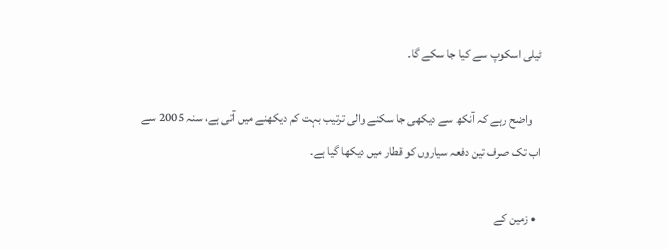ٹیلی اسکوپ سے کیا جا سکے گا۔

    واضح رہے کہ آنکھ سے دیکھی جا سکنے والی ترتیب بہت کم دیکھنے میں آتی ہے، سنہ 2005 سے اب تک صرف تین دفعہ سیاروں کو قطار میں دیکھا گیا ہے۔

  • زمین کے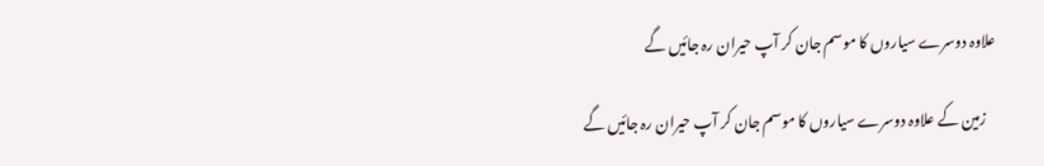علاوہ دوسرے سیاروں کا موسم جان کر آپ حیران رہ جائیں گے

    زمین کے علاوہ دوسرے سیاروں کا موسم جان کر آپ حیران رہ جائیں گے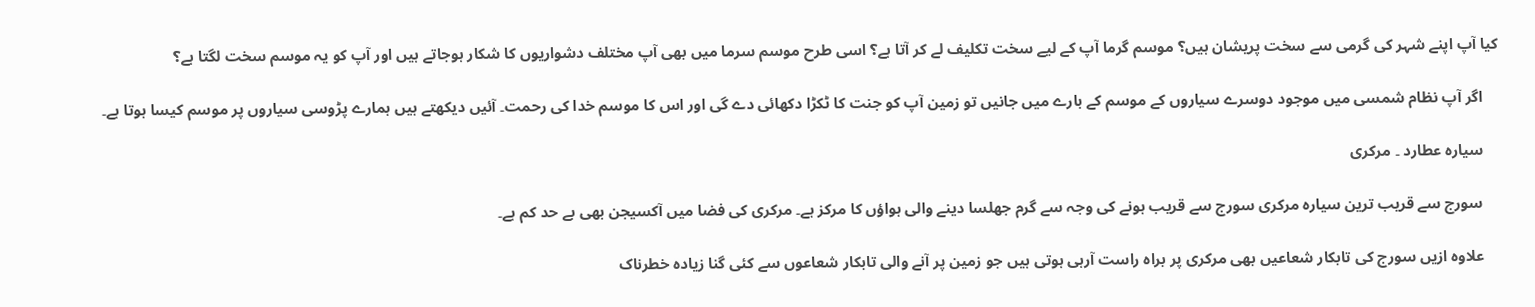کیا آپ اپنے شہر کی گرمی سے سخت پریشان ہیں؟ موسم گرما آپ کے لیے سخت تکلیف لے کر آتا ہے؟ اسی طرح موسم سرما میں بھی آپ مختلف دشواریوں کا شکار ہوجاتے ہیں اور آپ کو یہ موسم سخت لگتا ہے؟

    اگر آپ نظام شمسی میں موجود دوسرے سیاروں کے موسم کے بارے میں جانیں تو زمین آپ کو جنت کا ٹکڑا دکھائی دے گی اور اس کا موسم خدا کی رحمت۔ آئیں دیکھتے ہیں ہمارے پڑوسی سیاروں پر موسم کیسا ہوتا ہے۔

    سیارہ عطارد ۔ مرکری

    سورج سے قریب ترین سیارہ مرکری سورج سے قریب ہونے کی وجہ سے گرم جھلسا دینے والی ہواؤں کا مرکز ہے۔ مرکری کی فضا میں آکسیجن بھی بے حد کم ہے۔

    علاوہ ازیں سورج کی تابکار شعاعیں بھی مرکری پر براہ راست آرہی ہوتی ہیں جو زمین پر آنے والی تابکار شعاعوں سے کئی گنا زیادہ خطرناک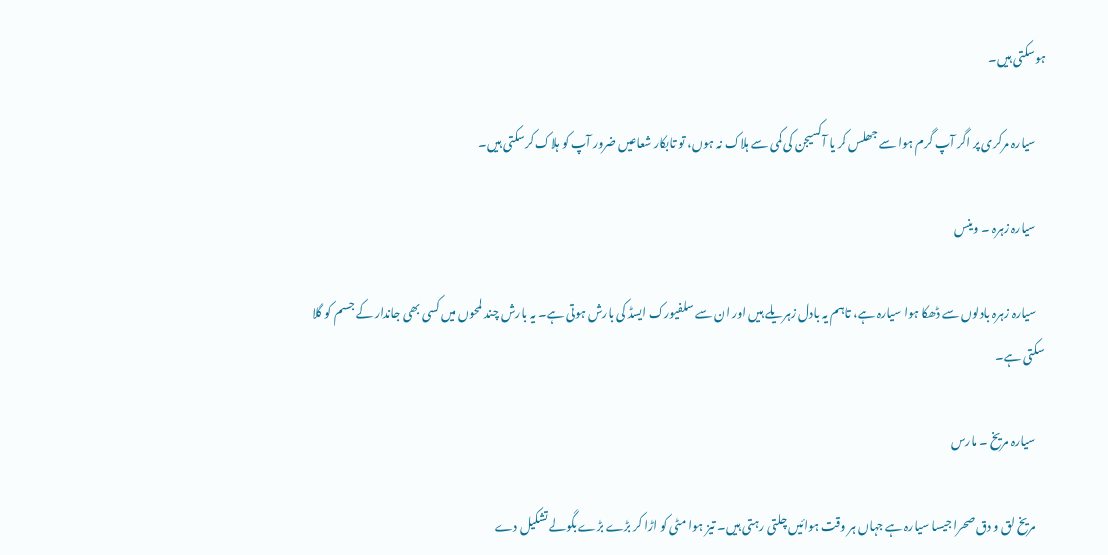ہوسکتی ہیں۔

    سیارہ مرکری پر اگر آپ گرم ہوا سے جھلس کر یا آکسیجن کی کمی سے ہلاک نہ ہوں، تو تابکار شعاعیں ضرور آپ کو ہلاک کرسکتی ہیں۔

    سیارہ زہرہ ۔ وینس

    سیارہ زہرہ بادلوں سے ڈھکا ہوا سیارہ ہے، تاہم یہ بادل زہریلے ہیں اور ان سے سلفیورک ایسڈ کی بارش ہوتی ہے۔ یہ بارش چند لمحوں میں کسی بھی جاندار کے جسم کو گلا سکتی ہے۔

    سیارہ مریخ ۔ مارس

    مریخ لق و دق صحرا جیسا سیارہ ہے جہاں ہر وقت ہوائیں چلتی رہتی ہیں۔ تیز ہوا مٹی کو اڑا کر بڑے بڑے بگولے تشکیل دے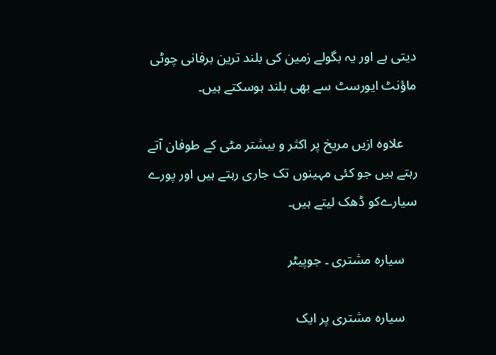دیتی ہے اور یہ بگولے زمین کی بلند ترین برفانی چوٹی ماؤنٹ ایورسٹ سے بھی بلند ہوسکتے ہیں۔

    علاوہ ازیں مریخ پر اکثر و بیشتر مٹی کے طوفان آتے رہتے ہیں جو کئی مہینوں تک جاری رہتے ہیں اور پورے سیارےکو ڈھک لیتے ہیں۔

    سیارہ مشتری ۔ جوپیٹر

    سیارہ مشتری پر ایک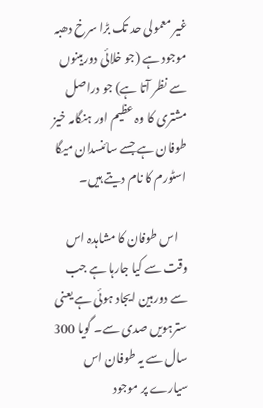غیر معمولی حد تک بڑا سرخ دھبہ موجود ہے (جو خلائی دوربینوں سے نظر آتا ہے) جو دراصل مشتری کا وہ عظیم اور ہنگامہ خیز طوفان ہے جسے سائنسدان میگا اسٹورم کا نام دیتے ہیں۔

    اس طوفان کا مشاہدہ اس وقت سے کیا جارہا ہے جب سے دوربین ایجاد ہوئی ہے یعنی سترہویں صدی سے۔ گویا 300 سال سے یہ طوفان اس سیارے پر موجود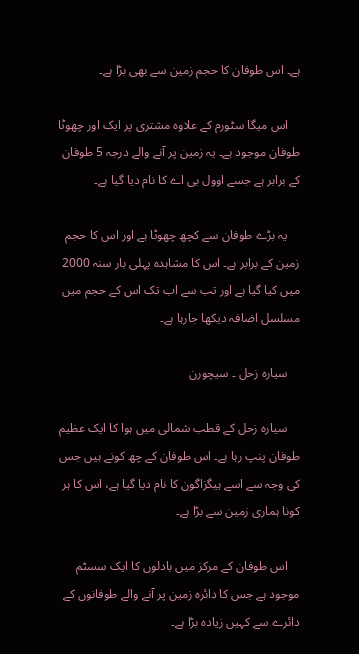ہے۔ اس طوفان کا حجم زمین سے بھی بڑا ہے۔

    اس میگا سٹورم کے علاوہ مشتری پر ایک اور چھوٹا طوفان موجود ہے۔ یہ زمین پر آنے والے درجہ 5 طوفان کے برابر ہے جسے اوول بی اے کا نام دیا گیا ہے۔

    یہ بڑے طوفان سے کچھ چھوٹا ہے اور اس کا حجم زمین کے برابر ہے۔ اس کا مشاہدہ پہلی بار سنہ 2000 میں کیا گیا ہے اور تب سے اب تک اس کے حجم میں مسلسل اضافہ دیکھا جارہا ہے۔

    سیارہ زحل ۔ سیچورن

    سیارہ زحل کے قطب شمالی میں ہوا کا ایک عظیم طوفان پنپ رہا ہے۔ اس طوفان کے چھ کونے ہیں جس کی وجہ سے اسے ہیگزاگون کا نام دیا گیا ہے، اس کا ہر کونا ہماری زمین سے بڑا ہے۔

    اس طوفان کے مرکز میں بادلوں کا ایک سسٹم موجود ہے جس کا دائرہ زمین پر آنے والے طوفانوں کے دائرے سے کہیں زیادہ بڑا ہے۔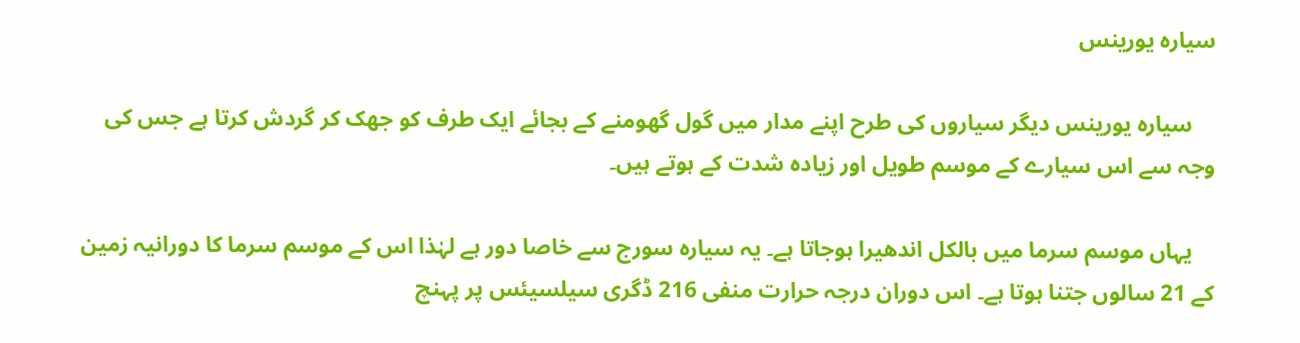سیارہ یورینس

    سیارہ یورینس دیگر سیاروں کی طرح اپنے مدار میں گول گھومنے کے بجائے ایک طرف کو جھک کر گردش کرتا ہے جس کی وجہ سے اس سیارے کے موسم طویل اور زیادہ شدت کے ہوتے ہیں۔

    یہاں موسم سرما میں بالکل اندھیرا ہوجاتا ہے۔ یہ سیارہ سورج سے خاصا دور ہے لہٰذا اس کے موسم سرما کا دورانیہ زمین کے 21 سالوں جتنا ہوتا ہے۔ اس دوران درجہ حرارت منفی 216 ڈگری سیلسیئس پر پہنچ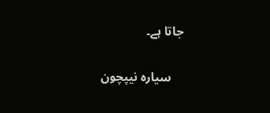جاتا ہے۔

    سیارہ نیپچون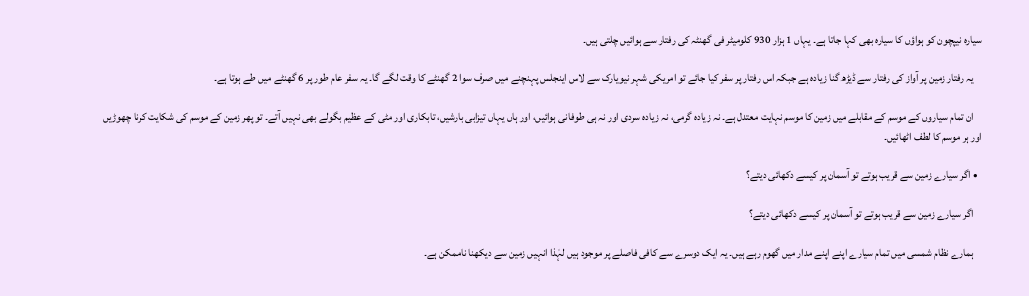سیارہ نیپچون کو ہواؤں کا سیارہ بھی کہا جاتا ہے۔ یہاں 1 ہزار 930 کلومیٹر فی گھنٹہ کی رفتار سے ہوائیں چلتی ہیں۔

    یہ رفتار زمین پر آواز کی رفتار سے ڈیڑھ گنا زیادہ ہے جبکہ اس رفتار پر سفر کیا جائے تو امریکی شہر نیویارک سے لاس اینجلس پہنچنے میں صرف سوا 2 گھنٹے کا وقت لگے گا۔ یہ سفر عام طور پر 6 گھنٹے میں طے ہوتا ہے۔

    ان تمام سیاروں کے موسم کے مقابلے میں زمین کا موسم نہایت معتدل ہے۔ نہ زیادہ گرمی، نہ زیادہ سردی اور نہ ہی طوفانی ہوائیں، اور ہاں یہاں تیزابی بارشیں، تابکاری اور مٹی کے عظیم بگولے بھی نہیں آتے۔ تو پھر زمین کے موسم کی شکایت کرنا چھوڑیں اور ہر موسم کا لطف اٹھائیں۔

  • اگر سیارے زمین سے قریب ہوتے تو آسمان پر کیسے دکھائی دیتے؟

    اگر سیارے زمین سے قریب ہوتے تو آسمان پر کیسے دکھائی دیتے؟

    ہمارے نظام شمسی میں تمام سیارے اپنے اپنے مدار میں گھوم رہے ہیں۔ یہ ایک دوسرے سے کافی فاصلے پر موجود ہیں لہٰذا انہیں زمین سے دیکھنا ناممکن ہے۔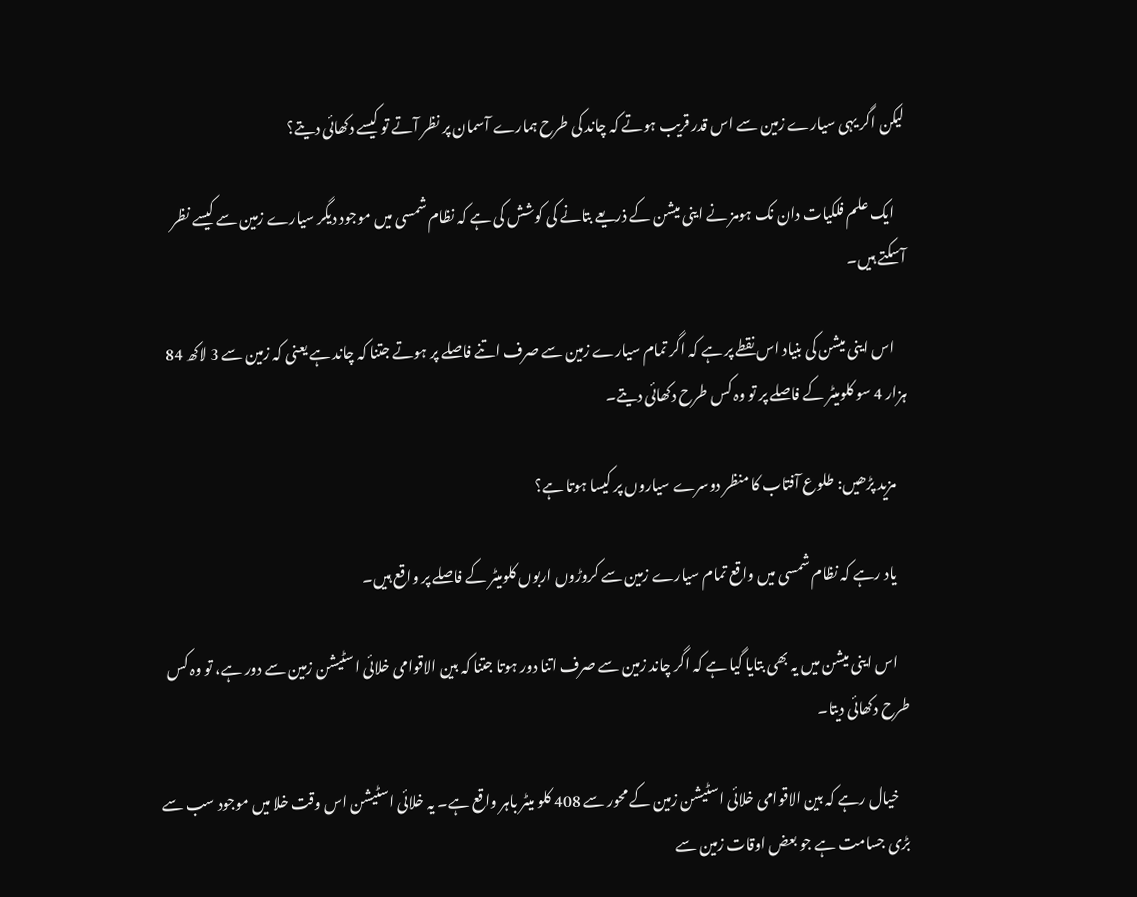لیکن اگر یہی سیارے زمین سے اس قدر قریب ہوتے کہ چاند کی طرح ہمارے آسمان پر نظر آتے تو کیسے دکھائی دیتے؟

    ایک علم فلکیات دان نک ہومز نے اینی میشن کے ذریعے بتانے کی کوشش کی ہے کہ نظام شمسی میں موجود دیگر سیارے زمین سے کیسے نظر آسکتے ہیں۔

    اس اینی میشن کی بنیاد اس نقطے پر ہے کہ اگر تمام سیارے زمین سے صرف اتنے فاصلے پر ہوتے جتنا کہ چاند ہے یعنی کہ زمین سے 3 لاکھ 84 ہزار 4 سو کلومیٹر کے فاصلے پر تو وہ کس طرح دکھائی دیتے۔

    مزید پڑھیں: طلوع آفتاب کا منظر دوسرے سیاروں پر کیسا ہوتا ہے؟

    یاد رہے کہ نظام شمسی میں واقع تمام سیارے زمین سے کروڑوں اربوں کلومیٹر کے فاصلے پر واقع ہیں۔

    اس اینی میشن میں یہ بھی بتایا گیا ہے کہ اگر چاند زمین سے صرف اتنا دور ہوتا جتنا کہ بین الاقوامی خلائی اسٹیشن زمین سے دور ہے، تو وہ کس طرح دکھائی دیتا۔

    خیال رہے کہ بین الاقوامی خلائی اسٹیشن زمین کے محور سے 408 کلو میٹر باہر واقع ہے۔ یہ خلائی اسٹیشن اس وقت خلا میں موجود سب سے بڑی جسامت ہے جو بعض اوقات زمین سے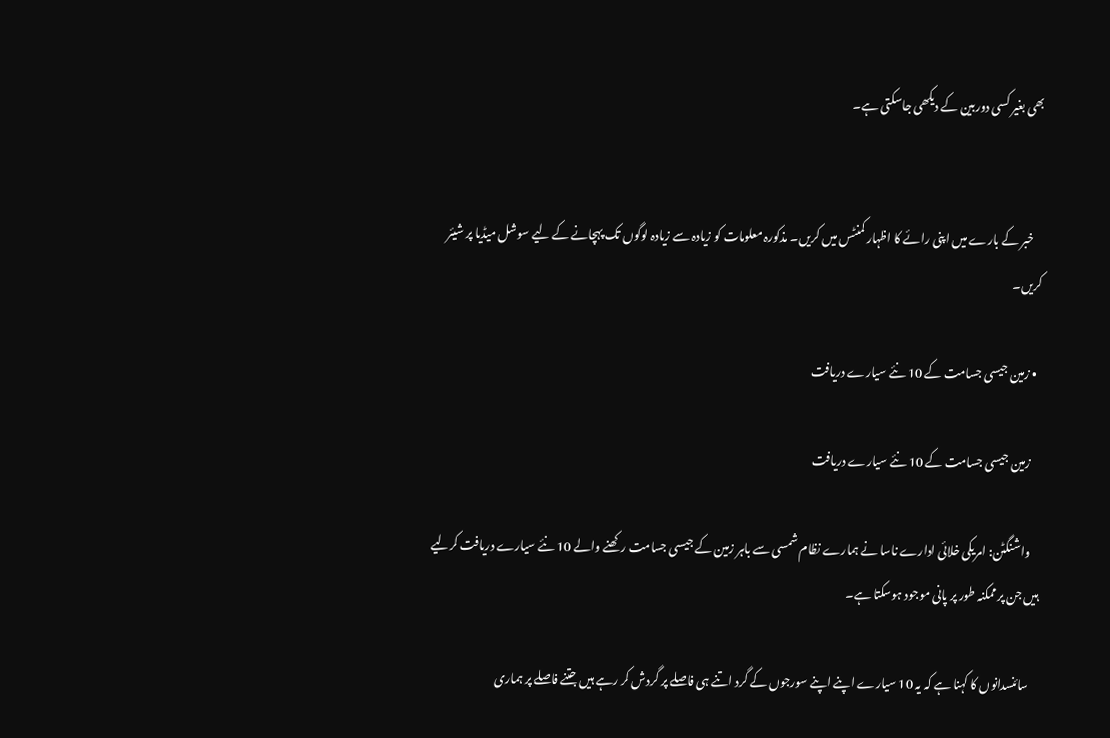بھی بغیر کسی دوربین کے دیکھی جاسکتی ہے۔


    خبر کے بارے میں اپنی رائے کا اظہار کمنٹس میں کریں۔ مذکورہ معلومات کو زیادہ سے زیادہ لوگوں تک پہچانے کے لیے سوشل میڈیا پر شیئر کریں۔

  • زمین جیسی جسامت کے 10 نئے سیارے دریافت

    زمین جیسی جسامت کے 10 نئے سیارے دریافت

    واشنگٹن: امریکی خلائی ادارے ناسا نے ہمارے نظام شمسی سے باہر زمین کے جیسی جسامت رکھنے والے 10 نئے سیارے دریافت کرلیے ہیں جن پر ممکنہ طور پر پانی موجود ہوسکتا ہے۔

    سائنسدانوں کا کہنا ہے کہ یہ 10 سیارے اپنے اپنے سورجوں کے گرد اتنے ہی فاصلے پر گردش کر رہے ہیں جتنے فاصلے پر ہماری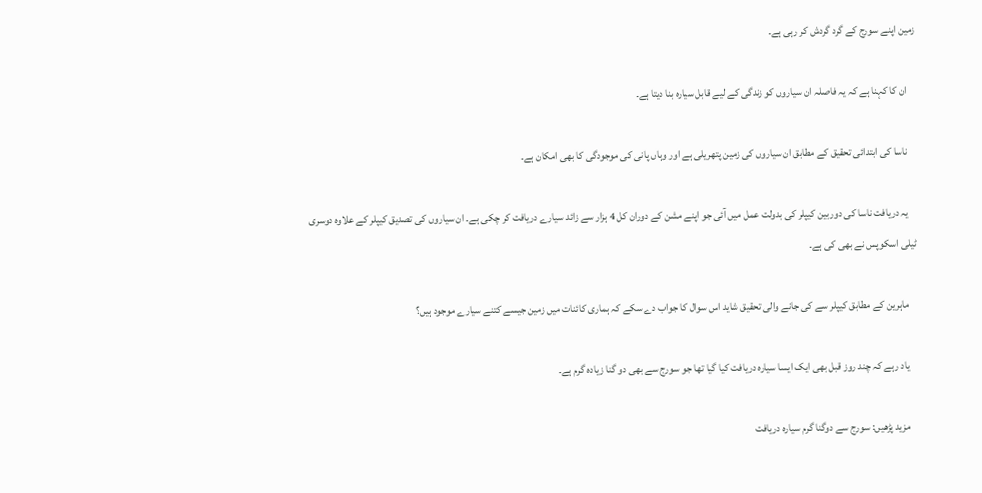زمین اپنے سورج کے گرد گردش کر رہی ہے۔

    ان کا کہنا ہے کہ یہ فاصلہ ان سیاروں کو زندگی کے لیے قابل سیارہ بنا دیتا ہے۔

    ناسا کی ابتدائی تحقیق کے مطابق ان سیاروں کی زمین پتھریلی ہے اور وہاں پانی کی موجودگی کا بھی امکان ہے۔

    یہ دریافت ناسا کی دوربین کیپلر کی بدولت عمل میں آئی جو اپنے مشن کے دوران کل 4 ہزار سے زائد سیارے دریافت کر چکی ہے۔ ان سیاروں کی تصدیق کیپلر کے علاوہ دوسری ٹیلی اسکوپس نے بھی کی ہے۔

    ماہرین کے مطابق کیپلر سے کی جانے والی تحقیق شاید اس سوال کا جواب دے سکے کہ ہماری کائنات میں زمین جیسے کتنے سیارے موجود ہیں؟

    یاد رہے کہ چند روز قبل بھی ایک ایسا سیارہ دریافت کیا گیا تھا جو سورج سے بھی دو گنا زیادہ گرم ہے۔

    مزید پڑھیں: سورج سے دوگنا گرم سیارہ دریافت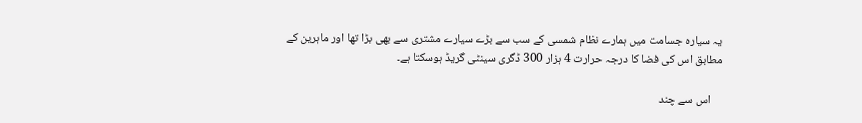یہ سیارہ جسامت میں ہمارے نظام شمسی کے سب سے بڑے سیارے مشتری سے بھی بڑا تھا اور ماہرین کے مطابق اس کی فضا کا درجہ حرارت 4 ہزار 300 ڈگری سینٹی گریڈ ہوسکتا ہے۔

    اس سے چند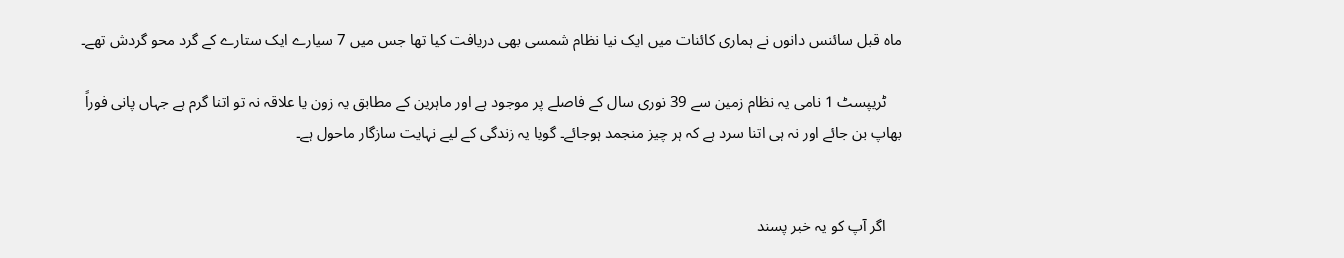ماہ قبل سائنس دانوں نے ہماری کائنات میں ایک نیا نظام شمسی بھی دریافت کیا تھا جس میں 7 سیارے ایک ستارے کے گرد محو گردش تھے۔

    ٹریپسٹ 1 نامی یہ نظام زمین سے 39 نوری سال کے فاصلے پر موجود ہے اور ماہرین کے مطابق یہ زون یا علاقہ نہ تو اتنا گرم ہے جہاں پانی فوراً بھاپ بن جائے اور نہ ہی اتنا سرد ہے کہ ہر چیز منجمد ہوجائے۔ گویا یہ زندگی کے لیے نہایت سازگار ماحول ہے۔


    اگر آپ کو یہ خبر پسند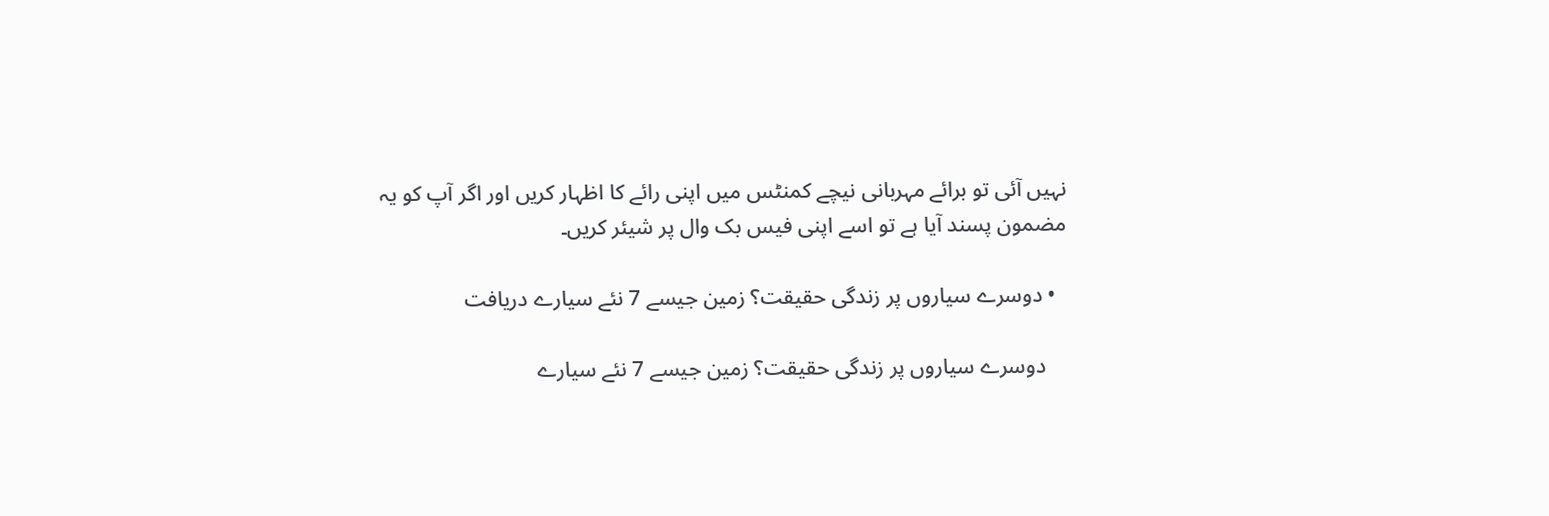نہیں آئی تو برائے مہربانی نیچے کمنٹس میں اپنی رائے کا اظہار کریں اور اگر آپ کو یہ مضمون پسند آیا ہے تو اسے اپنی فیس بک وال پر شیئر کریں۔

  • دوسرے سیاروں پر زندگی حقیقت؟ زمین جیسے 7 نئے سیارے دریافت

    دوسرے سیاروں پر زندگی حقیقت؟ زمین جیسے 7 نئے سیارے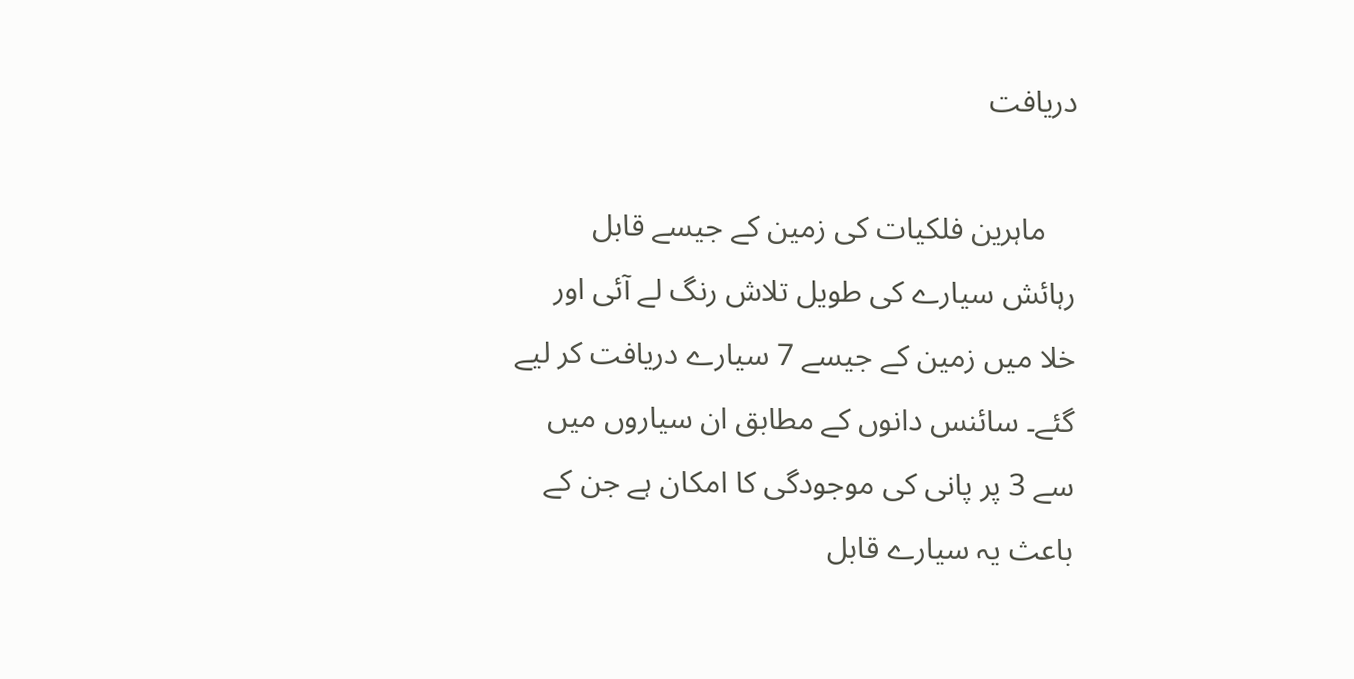دریافت

    ماہرین فلکیات کی زمین کے جیسے قابل رہائش سیارے کی طویل تلاش رنگ لے آئی اور خلا میں زمین کے جیسے 7 سیارے دریافت کر لیے گئے۔ سائنس دانوں کے مطابق ان سیاروں میں سے 3 پر پانی کی موجودگی کا امکان ہے جن کے باعث یہ سیارے قابل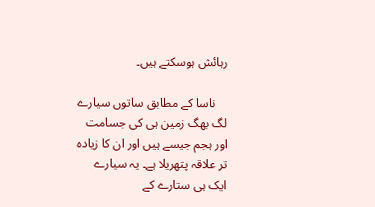رہائش ہوسکتے ہیں۔

    ناسا کے مطابق ساتوں سیارے لگ بھگ زمین ہی کی جسامت اور ہجم جیسے ہیں اور ان کا زیادہ تر علاقہ پتھریلا ہے۔ یہ سیارے ایک ہی ستارے کے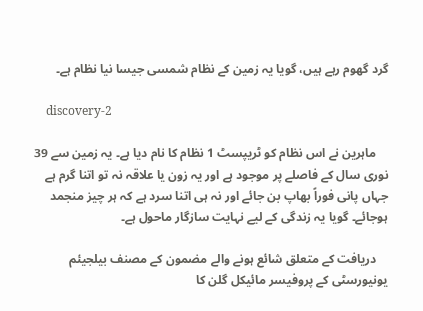گرد گھوم رہے ہیں، گویا یہ زمین کے نظام شمسی جیسا نیا نظام ہے۔

    discovery-2

    ماہرین نے اس نظام کو ٹریپسٹ 1 نظام کا نام دیا ہے۔ یہ زمین سے 39 نوری سال کے فاصلے پر موجود ہے اور یہ زون یا علاقہ نہ تو اتنا گرم ہے جہاں پانی فوراً بھاپ بن جائے اور نہ ہی اتنا سرد ہے کہ ہر چیز منجمد ہوجائے۔ گویا یہ زندگی کے لیے نہایت سازگار ماحول ہے۔

    دریافت کے متعلق شائع ہونے والے مضمون کے مصنف بیلجیئم یونیورسٹی کے پروفیسر مائیکل گلن کا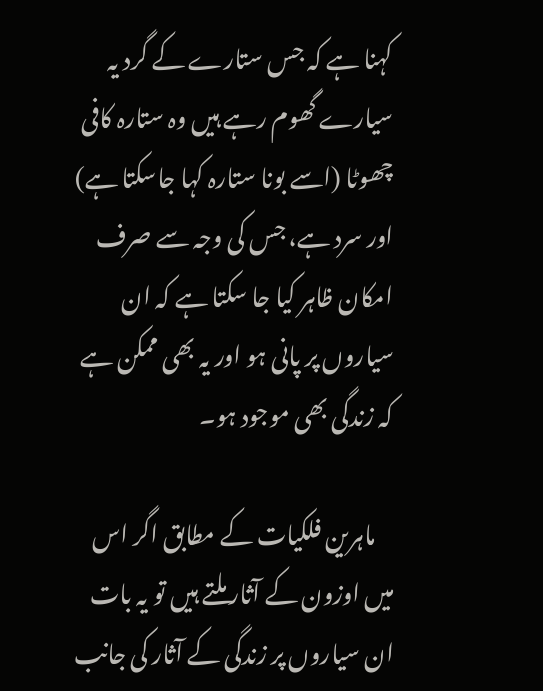کہنا ہے کہ جس ستارے کے گرد یہ سیارے گھوم رہے ہیں وہ ستارہ کافی چھوٹا (اسے بونا ستارہ کہا جاسکتا ہے) اور سرد ہے، جس کی وجہ سے صرف امکان ظاہر کیا جا سکتا ہے کہ ان سیاروں پر پانی ہو اور یہ بھی ممکن ہے کہ زندگی بھی موجود ہو۔

    ماہرین فلکیات کے مطابق اگر اس میں اوزون کے آثار ملتے ہیں تو یہ بات ان سیاروں پر زندگی کے آثار کی جانب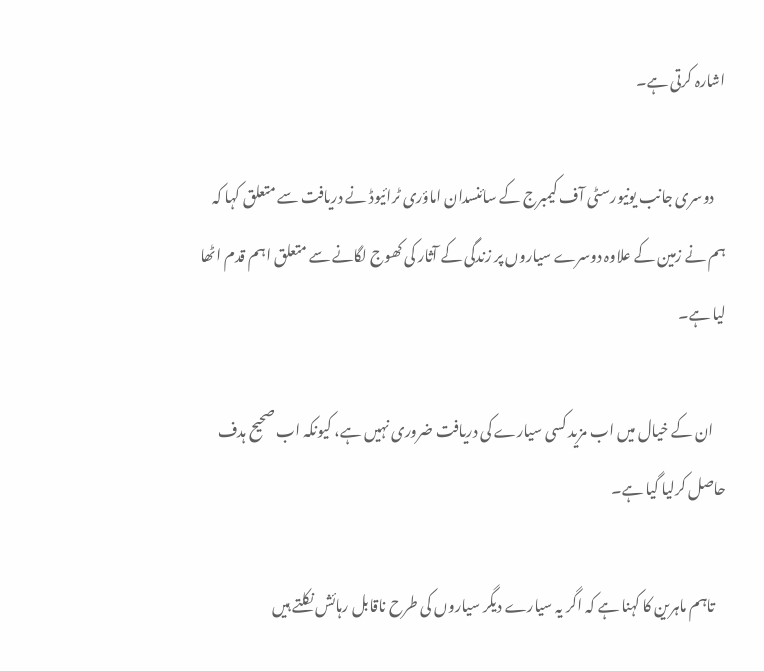اشارہ کرتی ہے۔

    دوسری جانب یونیورسٹی آف کیمبرج کے سائنسدان اماؤری ٹرائیوڈ نے دریافت سے متعلق کہا کہ ہم نے زمین کے علاوہ دوسرے سیاروں پر زندگی کے آثار کی کھوج لگانے سے متعلق اہم قدم اٹھا لیا ہے۔

    ان کے خیال میں اب مزید کسی سیارے کی دریافت ضروری نہیں ہے، کیونکہ اب صحیح ہدف حاصل کرلیا گیا ہے۔

    تاہم ماہرین کا کہنا ہے کہ اگر یہ سیارے دیگر سیاروں کی طرح ناقابل رہائش نکلتے ہیں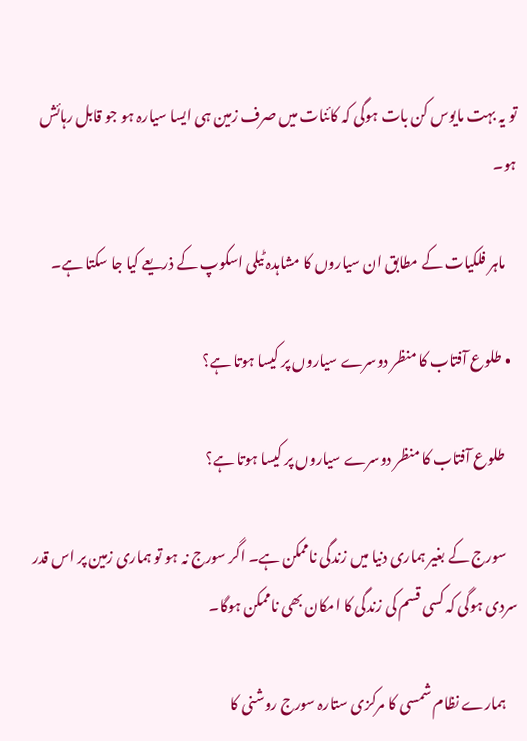تو یہ بہت مایوس کن بات ہوگی کہ کائنات میں صرف زمین ہی ایسا سیارہ ہو جو قابل رہائش ہو۔

    ماہر فلکیات کے مطابق ان سیاروں کا مشاہدہ ٹیلی اسکوپ کے ذریعے کیا جا سکتا ہے۔

  • طلوع آفتاب کا منظر دوسرے سیاروں پر کیسا ہوتا ہے؟

    طلوع آفتاب کا منظر دوسرے سیاروں پر کیسا ہوتا ہے؟

    سورج کے بغیر ہماری دنیا میں زندگی ناممکن ہے۔ اگر سورج نہ ہو تو ہماری زمین پر اس قدر سردی ہوگی کہ کسی قسم کی زندگی کا امکان بھی ناممکن ہوگا۔

    ہمارے نظام شمسی کا مرکزی ستارہ سورج روشنی کا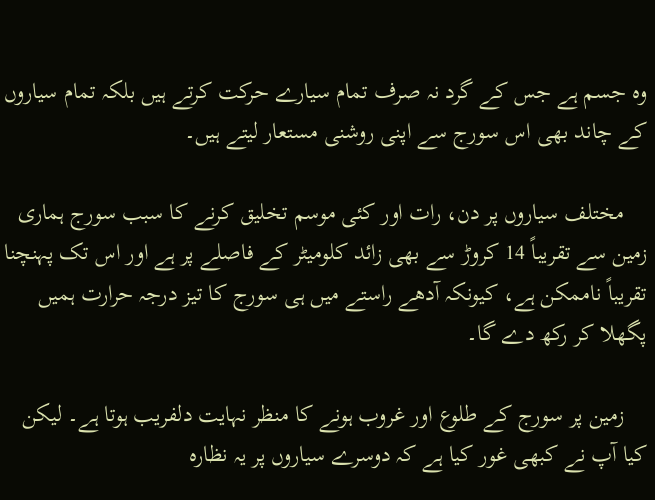وہ جسم ہے جس کے گرد نہ صرف تمام سیارے حرکت کرتے ہیں بلکہ تمام سیاروں کے چاند بھی اس سورج سے اپنی روشنی مستعار لیتے ہیں۔

    مختلف سیاروں پر دن، رات اور کئی موسم تخلیق کرنے کا سبب سورج ہماری زمین سے تقریباً 14 کروڑ سے بھی زائد کلومیٹر کے فاصلے پر ہے اور اس تک پہنچنا تقریباً ناممکن ہے، کیونکہ آدھے راستے میں ہی سورج کا تیز درجہ حرارت ہمیں پگھلا کر رکھ دے گا۔

    زمین پر سورج کے طلوع اور غروب ہونے کا منظر نہایت دلفریب ہوتا ہے۔ لیکن کیا آپ نے کبھی غور کیا ہے کہ دوسرے سیاروں پر یہ نظارہ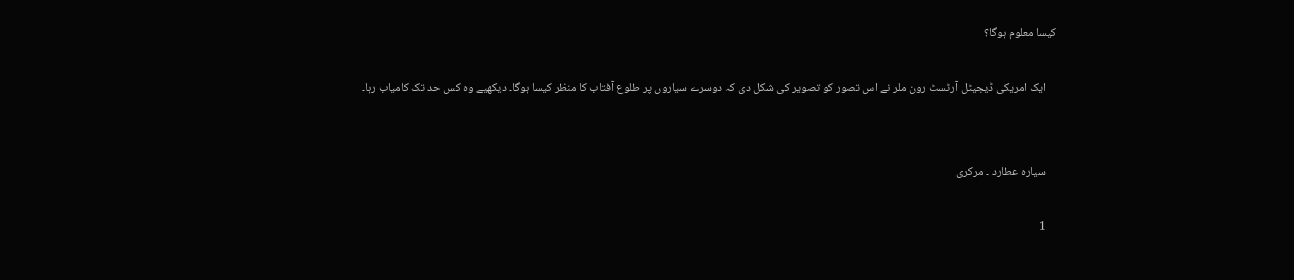کیسا معلوم ہوگا؟

    ایک امریکی ڈیجیٹل آرٹسٹ رون ملر نے اس تصور کو تصویر کی شکل دی کہ دوسرے سیاروں پر طلوع آفتاب کا منظر کیسا ہوگا۔ دیکھیے وہ کس حد تک کامیاب رہا۔


    سیارہ عطارد ۔ مرکری

    1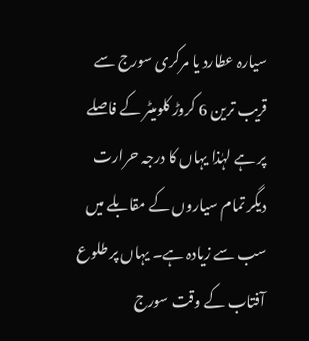سیارہ عطارد یا مرکری سورج سے قریب ترین 6 کروڑ کلومیٹر کے فاصلے پر ہے لہٰذا یہاں کا درجہ حرارت دیگر تمام سیاروں کے مقابلے میں سب سے زیادہ ہے۔ یہاں پر طلوع آفتاب کے وقت سورج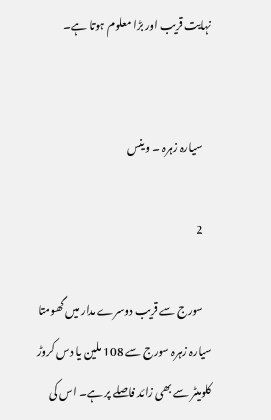نہایت قریب اور بڑا معلوم ہوتا ہے۔


    سیارہ زہرہ ۔ وینس

    2

    سورج سے قریب دوسرے مدار میں گھومتا سیارہ زہرہ سورج سے 108 ملین یا دس کروڑ کلومیٹر سے بھی زائد فاصلے پر ہے۔ اس کی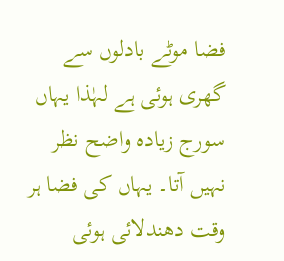فضا موٹے بادلوں سے گھری ہوئی ہے لہٰذا یہاں سورج زیادہ واضح نظر نہیں آتا۔ یہاں کی فضا ہر وقت دھندلائی ہوئی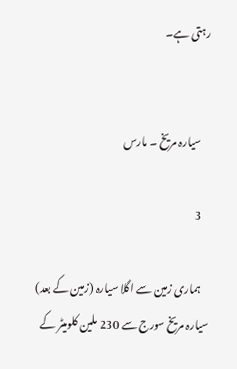رہتی ہے۔


    سیارہ مریخ ۔ مارس

    3

    ہماری زمین سے اگلا سیارہ (زمین کے بعد) سیارہ مریخ سورج سے 230 ملین کلومیٹر کے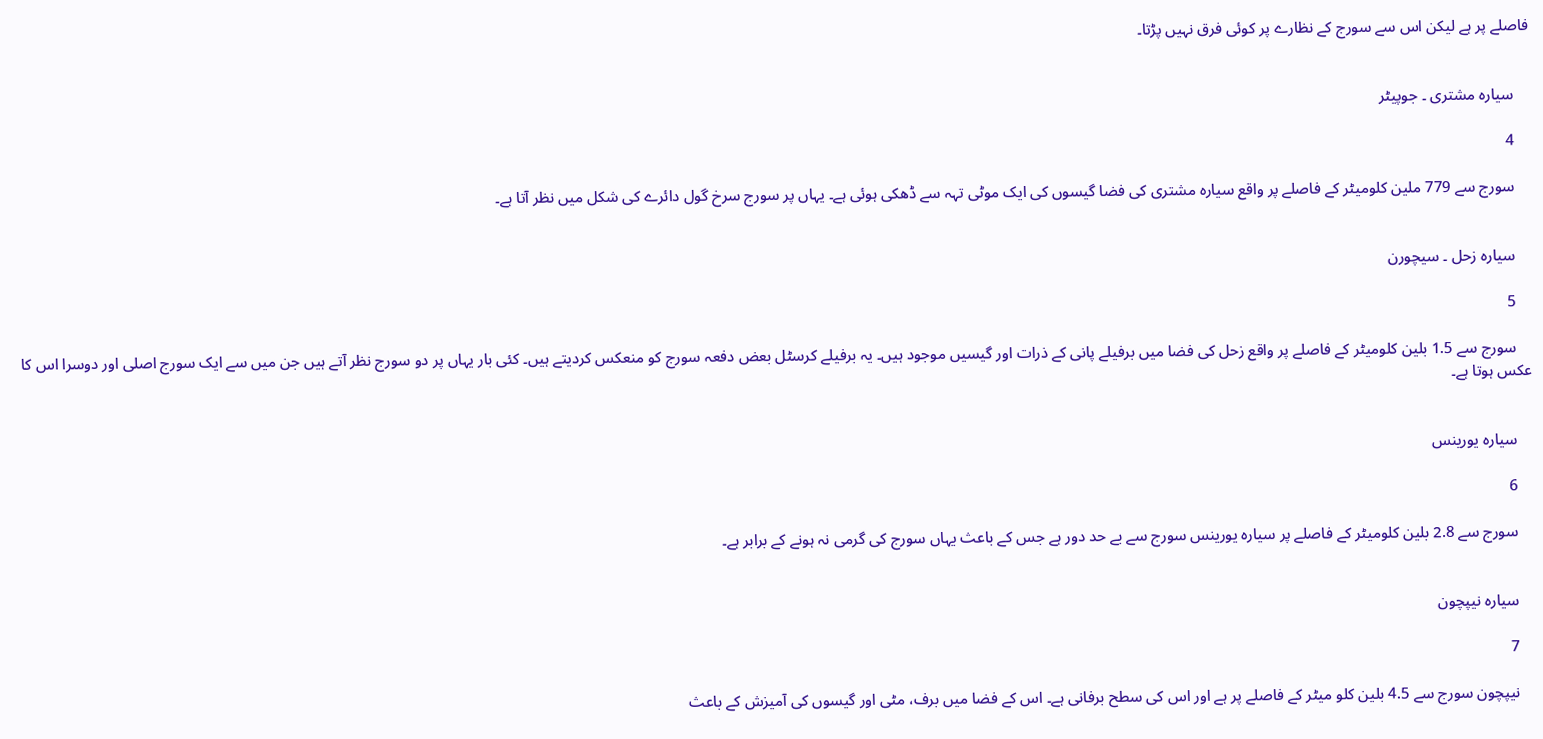فاصلے پر ہے لیکن اس سے سورج کے نظارے پر کوئی فرق نہیں پڑتا۔


    سیارہ مشتری ۔ جوپیٹر

    4

    سورج سے 779 ملین کلومیٹر کے فاصلے پر واقع سیارہ مشتری کی فضا گیسوں کی ایک موٹی تہہ سے ڈھکی ہوئی ہے۔ یہاں پر سورج سرخ گول دائرے کی شکل میں نظر آتا ہے۔


    سیارہ زحل ۔ سیچورن

    5

    سورج سے 1.5 بلین کلومیٹر کے فاصلے پر واقع زحل کی فضا میں برفیلے پانی کے ذرات اور گیسیں موجود ہیں۔ یہ برفیلے کرسٹل بعض دفعہ سورج کو منعکس کردیتے ہیں۔ کئی بار یہاں پر دو سورج نظر آتے ہیں جن میں سے ایک سورج اصلی اور دوسرا اس کا عکس ہوتا ہے۔


    سیارہ یورینس

    6

    سورج سے 2.8 بلین کلومیٹر کے فاصلے پر سیارہ یورینس سورج سے بے حد دور ہے جس کے باعث یہاں سورج کی گرمی نہ ہونے کے برابر ہے۔


    سیارہ نیپچون

    7

    نیپچون سورج سے 4.5 بلین کلو میٹر کے فاصلے پر ہے اور اس کی سطح برفانی ہے۔ اس کے فضا میں برف، مٹی اور گیسوں کی آمیزش کے باعث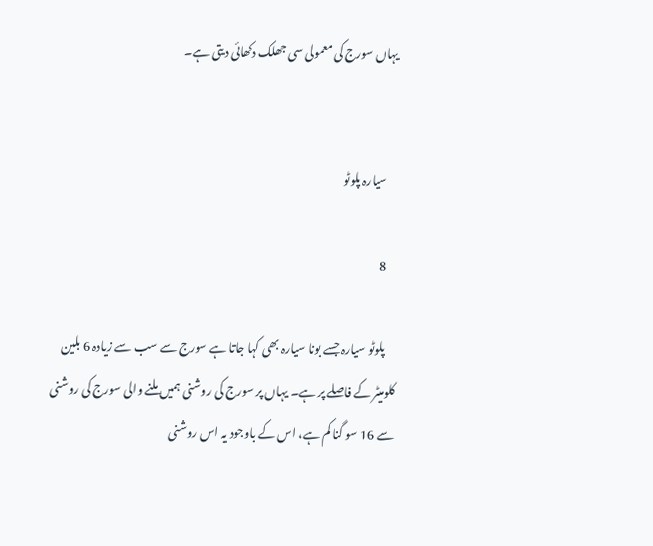یہاں سورج کی معمولی سی جھلک دکھائی دیتی ہے۔


    سیارہ پلوٹو

    8

    پلوٹو سیارہ جسے بونا سیارہ بھی کہا جاتا ہے سورج سے سب سے زیادہ 6 بلین کلومیٹر کے فاصلے پر ہے۔ یہاں پر سورج کی روشنی ہمیں ملنے والی سورج کی روشنی سے 16 سو گنا کم ہے، اس کے باوجود یہ اس روشنی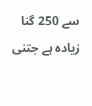سے 250 گنا زیادہ ہے جتنی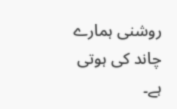روشنی ہمارے چاند کی ہوتی ہے۔